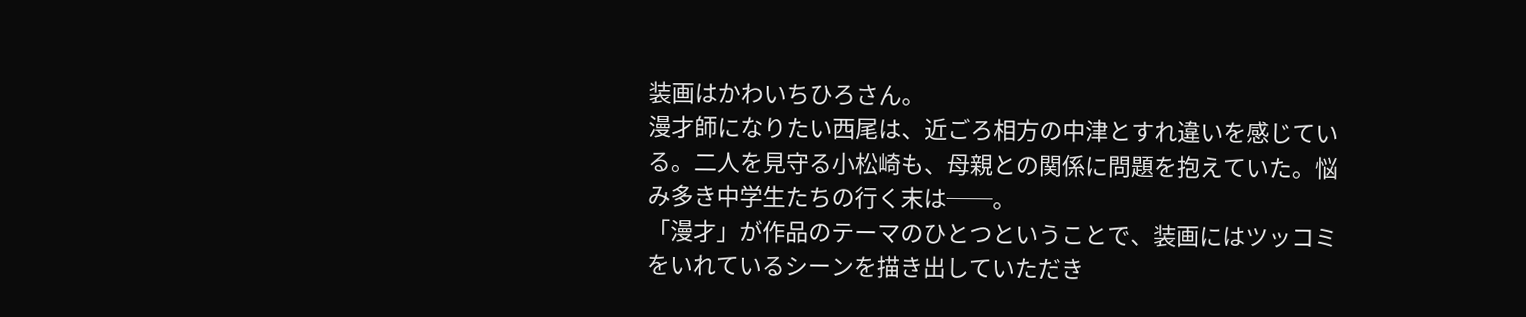装画はかわいちひろさん。
漫才師になりたい西尾は、近ごろ相方の中津とすれ違いを感じている。二人を見守る小松崎も、母親との関係に問題を抱えていた。悩み多き中学生たちの行く末は──。
「漫才」が作品のテーマのひとつということで、装画にはツッコミをいれているシーンを描き出していただき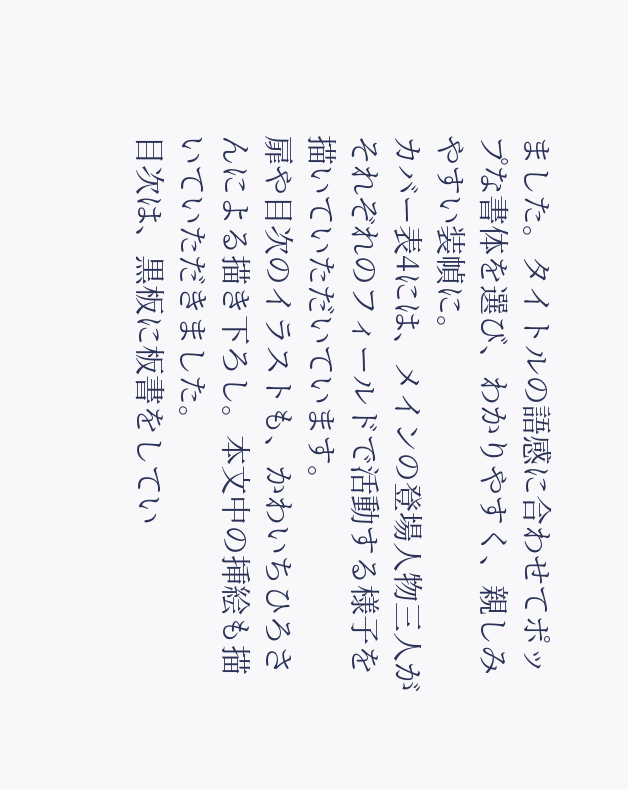ました。タイトルの語感に合わせてポップな書体を選び、わかりやすく、親しみやすい装幀に。
カバー表4には、メインの登場人物三人がそれぞれのフィールドで活動する様子を描いていただいています。
扉や目次のイラストも、かわいちひろさんによる描き下ろし。本文中の挿絵も描いていただきました。
目次は、黒板に板書をしてい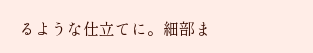るような仕立てに。細部ま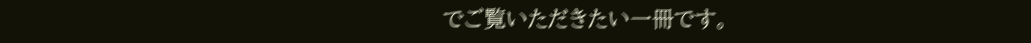でご覧いただきたい一冊です。